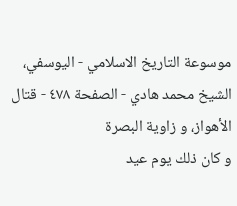موسوعة التاريخ الاسلامي - اليوسفي، الشيخ محمد هادي - الصفحة ٤٧٨ - قتال الأهواز، و زاوية البصرة
و كان ذلك يوم عيد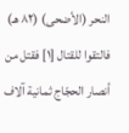النحر (الأضحى) (٨٢ هـ) فالتقوا للقتال [١] فقتل من أنصار الحجّاج ثمانية آلاف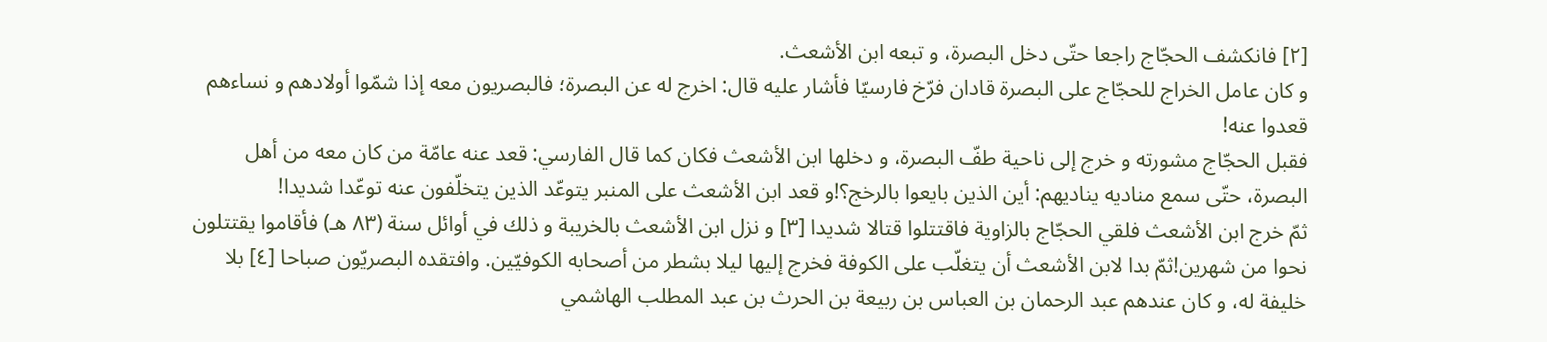[٢] فانكشف الحجّاج راجعا حتّى دخل البصرة، و تبعه ابن الأشعث.
و كان عامل الخراج للحجّاج على البصرة قادان فرّخ فارسيّا فأشار عليه قال: اخرج له عن البصرة؛ فالبصريون معه إذا شمّوا أولادهم و نساءهم قعدوا عنه!
فقبل الحجّاج مشورته و خرج إلى ناحية طفّ البصرة، و دخلها ابن الأشعث فكان كما قال الفارسي: قعد عنه عامّة من كان معه من أهل البصرة، حتّى سمع مناديه يناديهم: أين الذين بايعوا بالرخج؟!و قعد ابن الأشعث على المنبر يتوعّد الذين يتخلّفون عنه توعّدا شديدا!
ثمّ خرج ابن الأشعث فلقي الحجّاج بالزاوية فاقتتلوا قتالا شديدا [٣] و نزل ابن الأشعث بالخريبة و ذلك في أوائل سنة (٨٣ هـ) فأقاموا يقتتلون نحوا من شهرين!ثمّ بدا لابن الأشعث أن يتغلّب على الكوفة فخرج إليها ليلا بشطر من أصحابه الكوفيّين. وافتقده البصريّون صباحا [٤] بلا خليفة له، و كان عندهم عبد الرحمان بن العباس بن ربيعة بن الحرث بن عبد المطلب الهاشمي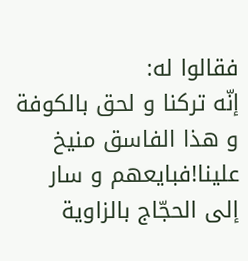فقالوا له:
إنّه تركنا و لحق بالكوفة و هذا الفاسق منيخ علينا!فبايعهم و سار إلى الحجّاج بالزاوية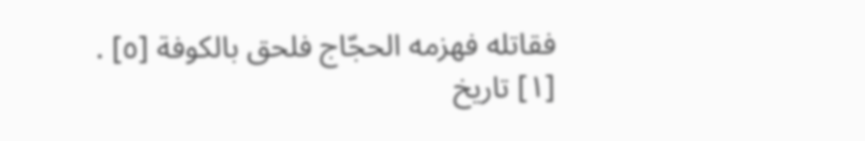فقاتله فهزمه الحجّاج فلحق بالكوفة [٥] .
[١] تاريخ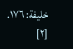خليفة: ١٧٦.
[٢]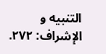التنبيه و الإشراف: ٢٧٢.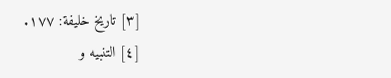[٣] تاريخ خليفة: ١٧٧.
[٤] التنبيه و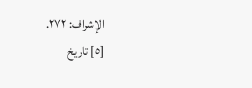الإشراف: ٢٧٢.
[٥] تاريخ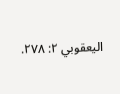اليعقوبي ٢: ٢٧٨.